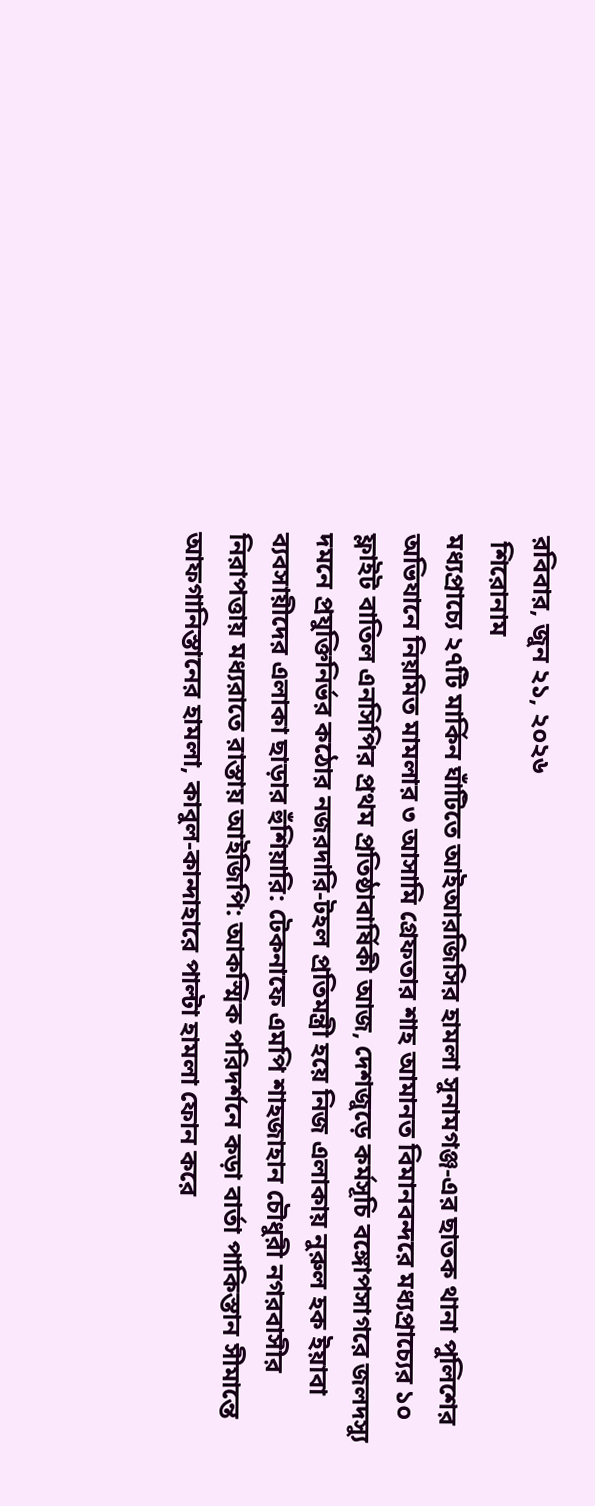রবিবার, জুন ২১, ২০২৬
 শিরোনাম
মধ্যপ্রাচ্যে ২৭টি মার্কিন ঘাঁটিতে আইআরজিসির হামলা সুনামগঞ্জ-এর ছাতক থানা পুলিশের অভিযানে নিয়মিত মামলার ৩ আসামি গ্রেফতার শাহ আমানত বিমানবন্দরে মধ্যপ্রাচ্যের ১০ ফ্লাইট বাতিল এনসিপির প্রথম প্রতিষ্ঠাবার্ষিকী আজ, দেশজুড়ে কর্মসূচি বঙ্গোপসাগরে জলদস্যু দমনে প্রযুক্তিনির্ভর কঠোর নজরদারি-টহল প্রতিমন্ত্রী হয়ে নিজ এলাকায় নুরুল হক ইয়াবা ব্যবসায়ীদের এলাকা ছাড়ার হুঁশিয়ারি: টেকনাফে এমপি শাহজাহান চৌধুরী নগরবাসীর নিরাপত্তায় মধ্যরাতে রাস্তায় আইজিপি: আকস্মিক পরিদর্শনে কড়া বার্তা পাকিস্তান সীমান্তে আফগানিস্তানের হামলা, কাবুল-কান্দাহারে পাল্টা হামলা ফোন করে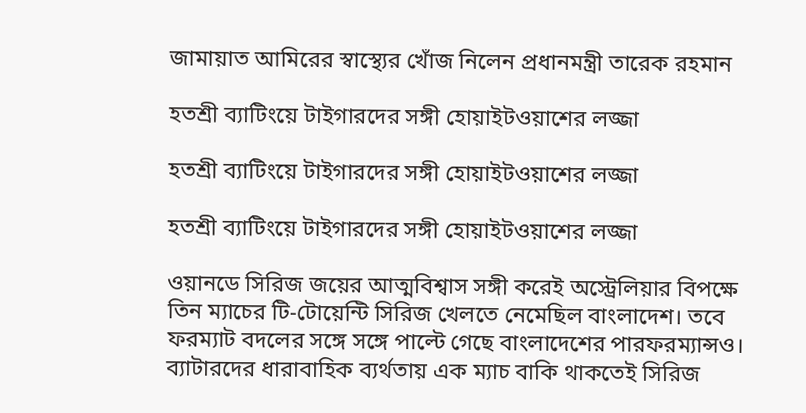জামায়াত আমিরের স্বাস্থ্যের খোঁজ নিলেন প্রধানমন্ত্রী তারেক রহমান

হতশ্রী ব্যাটিংয়ে টাইগারদের সঙ্গী হোয়াইটওয়াশের লজ্জা

হতশ্রী ব্যাটিংয়ে টাইগারদের সঙ্গী হোয়াইটওয়াশের লজ্জা

হতশ্রী ব্যাটিংয়ে টাইগারদের সঙ্গী হোয়াইটওয়াশের লজ্জা

ওয়ানডে সিরিজ জয়ের আত্মবিশ্বাস সঙ্গী করেই অস্ট্রেলিয়ার বিপক্ষে তিন ম্যাচের টি-টোয়েন্টি সিরিজ খেলতে নেমেছিল বাংলাদেশ। তবে ফরম্যাট বদলের সঙ্গে সঙ্গে পাল্টে গেছে বাংলাদেশের পারফরম্যান্সও। ব্যাটারদের ধারাবাহিক ব্যর্থতায় এক ম্যাচ বাকি থাকতেই সিরিজ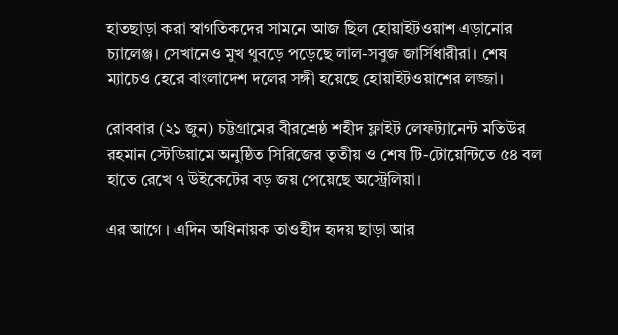হাতছাড়া করা স্বাগতিকদের সামনে আজ ছিল হোয়াইটওয়াশ এড়ানোর চ্যালেঞ্জ। সেখানেও মুখ থুবড়ে পড়েছে লাল-সবুজ জার্সিধারীরা। শেষ ম্যাচেও হেরে বাংলাদেশ দলের সঙ্গী হয়েছে হোয়াইটওয়াশের লজ্জা।

রোববার (২১ জুন) চট্টগ্রামের বীরশ্রেষ্ঠ শহীদ ফ্লাইট লেফট্যানেন্ট মতিউর রহমান স্টেডিয়ামে অনুষ্ঠিত সিরিজের তৃতীয় ও শেষ টি-টোয়েন্টিতে ৫৪ বল হাতে রেখে ৭ উইকেটের বড় জয় পেয়েছে অস্ট্রেলিয়া।

এর আগে । এদিন অধিনায়ক তাওহীদ হৃদয় ছাড়া আর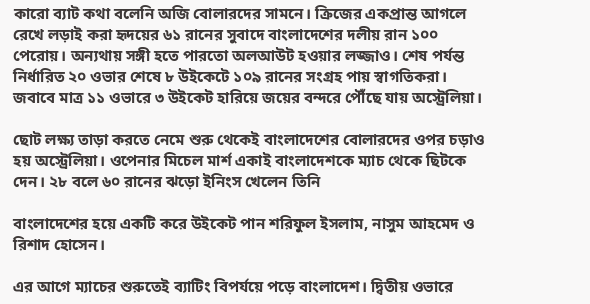কারো ব্যাট কথা বলেনি অজি বোলারদের সামনে। ক্রিজের একপ্রান্ত আগলে রেখে লড়াই করা হৃদয়ের ৬১ রানের সুবাদে বাংলাদেশের দলীয় রান ১০০ পেরোয়। অন্যথায় সঙ্গী হতে পারতো অলআউট হওয়ার লজ্জাও। শেষ পর্যন্ত নির্ধারিত ২০ ওভার শেষে ৮ উইকেটে ১০৯ রানের সংগ্রহ পায় স্বাগতিকরা। জবাবে মাত্র ১১ ওভারে ৩ উইকেট হারিয়ে জয়ের বন্দরে পৌঁছে যায় অস্ট্রেলিয়া।

ছোট লক্ষ্য তাড়া করতে নেমে শুরু থেকেই বাংলাদেশের বোলারদের ওপর চড়াও হয় অস্ট্রেলিয়া। ওপেনার মিচেল মার্শ একাই বাংলাদেশকে ম্যাচ থেকে ছিটকে দেন। ২৮ বলে ৬০ রানের ঝড়ো ইনিংস খেলেন তিনি

বাংলাদেশের হয়ে একটি করে উইকেট পান শরিফুল ইসলাম, নাসুম আহমেদ ও রিশাদ হোসেন।

এর আগে ম্যাচের শুরুতেই ব্যাটিং বিপর্যয়ে পড়ে বাংলাদেশ। দ্বিতীয় ওভারে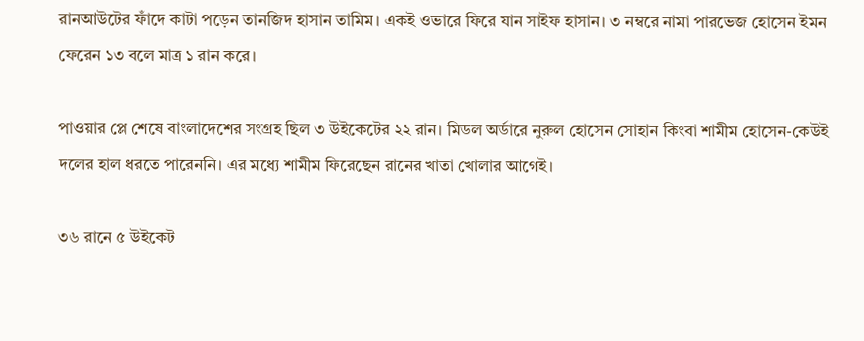রানআউটের ফাঁদে কাটা পড়েন তানজিদ হাসান তামিম। একই ওভারে ফিরে যান সাইফ হাসান। ৩ নম্বরে নামা পারভেজ হোসেন ইমন ফেরেন ১৩ বলে মাত্র ১ রান করে।

পাওয়ার প্লে শেষে বাংলাদেশের সংগ্রহ ছিল ৩ উইকেটের ২২ রান। মিডল অর্ডারে নুরুল হোসেন সোহান কিংবা শামীম হোসেন-কেউই দলের হাল ধরতে পারেননি। এর মধ্যে শামীম ফিরেছেন রানের খাতা খোলার আগেই।

৩৬ রানে ৫ উইকেট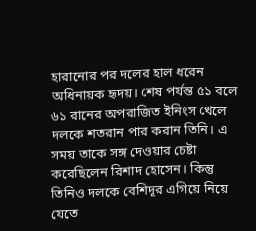হারানোর পর দলের হাল ধরেন অধিনায়ক হৃদয়। শেষ পর্যন্ত ৫১ বলে ৬১ রানের অপরাজিত ইনিংস খেলে দলকে শতরান পার করান তিনি। এ সময় তাকে সঙ্গ দেওয়ার চেষ্টা করেছিলেন রিশাদ হোসেন। কিন্তু তিনিও দলকে বেশিদূর এগিয়ে নিয়ে যেতে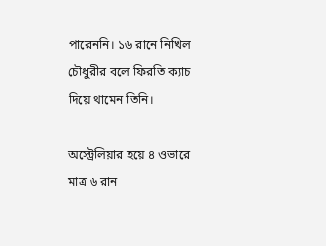পারেননি। ১৬ রানে নিখিল চৌধুরীর বলে ফিরতি ক্যাচ দিয়ে থামেন তিনি।

অস্ট্রেলিয়ার হয়ে ৪ ওভারে মাত্র ৬ রান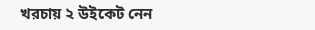খরচায় ২ উইকেট নেন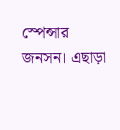স্পেন্সার জনসন। এছাড়া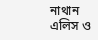নাথান এলিস ও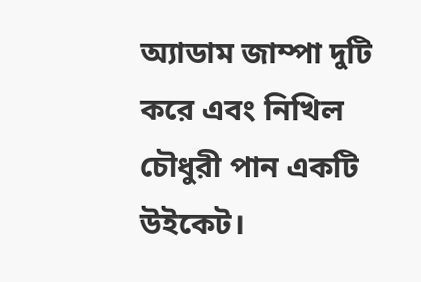অ্যাডাম জাম্পা দুটি করে এবং নিখিল চৌধুরী পান একটি উইকেট।